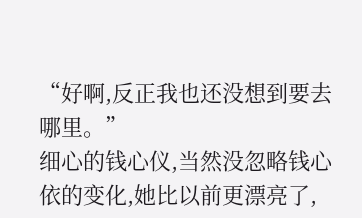“好啊,反正我也还没想到要去哪里。”
细心的钱心仪,当然没忽略钱心依的变化,她比以前更漂亮了,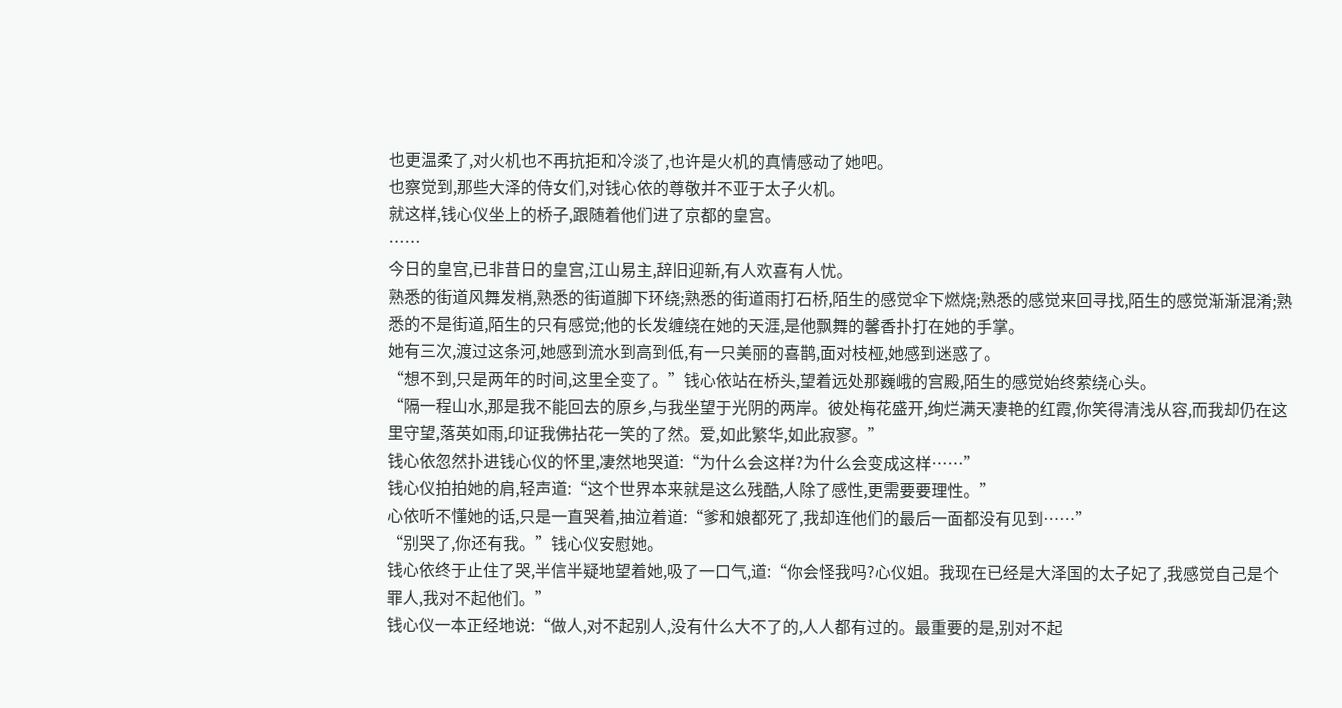也更温柔了,对火机也不再抗拒和冷淡了,也许是火机的真情感动了她吧。
也察觉到,那些大泽的侍女们,对钱心依的尊敬并不亚于太子火机。
就这样,钱心仪坐上的桥子,跟随着他们进了京都的皇宫。
……
今日的皇宫,已非昔日的皇宫,江山易主,辞旧迎新,有人欢喜有人忧。
熟悉的街道风舞发梢,熟悉的街道脚下环绕;熟悉的街道雨打石桥,陌生的感觉伞下燃烧;熟悉的感觉来回寻找,陌生的感觉渐渐混淆;熟悉的不是街道,陌生的只有感觉;他的长发缠绕在她的天涯,是他飘舞的馨香扑打在她的手掌。
她有三次,渡过这条河,她感到流水到高到低,有一只美丽的喜鹊,面对枝桠,她感到迷惑了。
“想不到,只是两年的时间,这里全变了。”钱心依站在桥头,望着远处那巍峨的宫殿,陌生的感觉始终萦绕心头。
“隔一程山水,那是我不能回去的原乡,与我坐望于光阴的两岸。彼处梅花盛开,绚烂满天凄艳的红霞,你笑得清浅从容,而我却仍在这里守望,落英如雨,印证我佛拈花一笑的了然。爱,如此繁华,如此寂寥。”
钱心依忽然扑进钱心仪的怀里,凄然地哭道:“为什么会这样?为什么会变成这样……”
钱心仪拍拍她的肩,轻声道:“这个世界本来就是这么残酷,人除了感性,更需要要理性。”
心依听不懂她的话,只是一直哭着,抽泣着道:“爹和娘都死了,我却连他们的最后一面都没有见到……”
“别哭了,你还有我。”钱心仪安慰她。
钱心依终于止住了哭,半信半疑地望着她,吸了一口气,道:“你会怪我吗?心仪姐。我现在已经是大泽国的太子妃了,我感觉自己是个罪人,我对不起他们。”
钱心仪一本正经地说:“做人,对不起别人,没有什么大不了的,人人都有过的。最重要的是,别对不起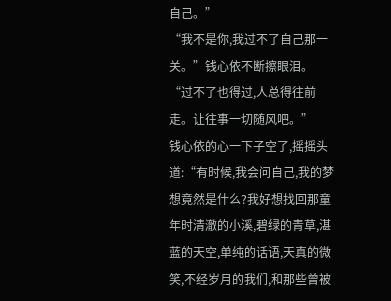自己。”
“我不是你,我过不了自己那一关。”钱心依不断擦眼泪。
“过不了也得过,人总得往前走。让往事一切随风吧。”
钱心依的心一下子空了,摇摇头道:“有时候,我会问自己,我的梦想竟然是什么?我好想找回那童年时清澈的小溪,碧绿的青草,湛蓝的天空,单纯的话语,天真的微笑,不经岁月的我们,和那些曾被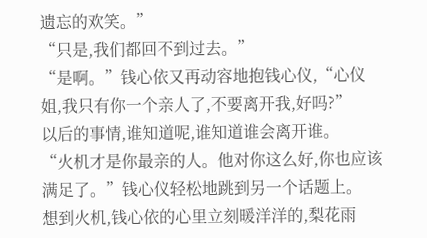遗忘的欢笑。”
“只是,我们都回不到过去。”
“是啊。”钱心依又再动容地抱钱心仪,“心仪姐,我只有你一个亲人了,不要离开我,好吗?”
以后的事情,谁知道呢,谁知道谁会离开谁。
“火机才是你最亲的人。他对你这么好,你也应该满足了。”钱心仪轻松地跳到另一个话题上。
想到火机,钱心依的心里立刻暖洋洋的,梨花雨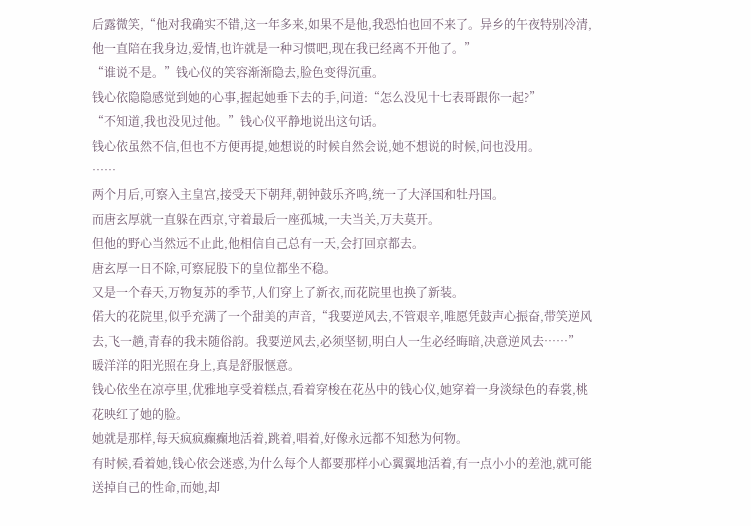后露微笑,“他对我确实不错,这一年多来,如果不是他,我恐怕也回不来了。异乡的午夜特别冷清,他一直陪在我身边,爱情,也许就是一种习惯吧,现在我已经离不开他了。”
“谁说不是。”钱心仪的笑容渐渐隐去,脸色变得沉重。
钱心依隐隐感觉到她的心事,握起她垂下去的手,问道:“怎么没见十七表哥跟你一起?”
“不知道,我也没见过他。”钱心仪平静地说出这句话。
钱心依虽然不信,但也不方便再提,她想说的时候自然会说,她不想说的时候,问也没用。
……
两个月后,可察入主皇宫,接受天下朝拜,朝钟鼓乐齐鸣,统一了大泽国和牡丹国。
而唐玄厚就一直躲在西京,守着最后一座孤城,一夫当关,万夫莫开。
但他的野心当然远不止此,他相信自己总有一天,会打回京都去。
唐玄厚一日不除,可察屁股下的皇位都坐不稳。
又是一个春天,万物复苏的季节,人们穿上了新衣,而花院里也换了新装。
偌大的花院里,似乎充满了一个甜美的声音,“我要逆风去,不管艰辛,唯愿凭鼓声心振奋,带笑逆风去,飞一趟,青春的我未随俗韵。我要逆风去,必须坚韧,明白人一生必经晦暗,决意逆风去……”
暖洋洋的阳光照在身上,真是舒服惬意。
钱心依坐在凉亭里,优雅地享受着糕点,看着穿梭在花丛中的钱心仪,她穿着一身淡绿色的春裳,桃花映红了她的脸。
她就是那样,每天疯疯癫癫地活着,跳着,唱着,好像永远都不知愁为何物。
有时候,看着她,钱心依会迷惑,为什么每个人都要那样小心翼翼地活着,有一点小小的差池,就可能送掉自己的性命,而她,却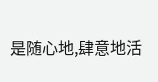是随心地,肆意地活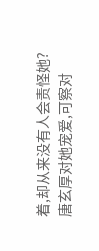着,却从来没有人会责怪她?
唐玄厚对她宠爱,可察对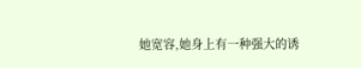她宽容,她身上有一种强大的诱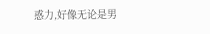惑力,好像无论是男